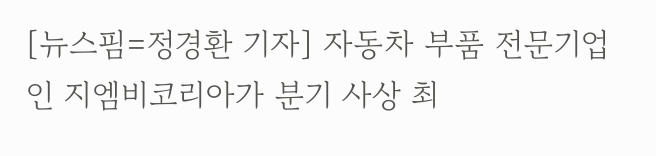[뉴스핌=정경환 기자] 자동차 부품 전문기업인 지엠비코리아가 분기 사상 최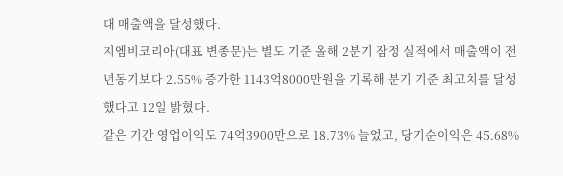대 매출액을 달성했다.
지엠비코리아(대표 변종문)는 별도 기준 올해 2분기 잠정 실적에서 매출액이 전년동기보다 2.55% 증가한 1143억8000만원을 기록해 분기 기준 최고치를 달성했다고 12일 밝혔다.
같은 기간 영업이익도 74억3900만으로 18.73% 늘었고, 당기순이익은 45.68%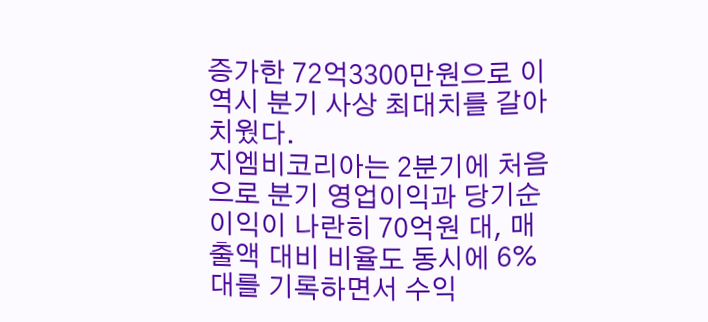증가한 72억3300만원으로 이 역시 분기 사상 최대치를 갈아치웠다.
지엠비코리아는 2분기에 처음으로 분기 영업이익과 당기순이익이 나란히 70억원 대, 매출액 대비 비율도 동시에 6% 대를 기록하면서 수익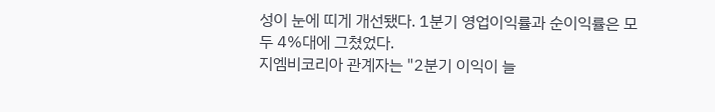성이 눈에 띠게 개선됐다. 1분기 영업이익률과 순이익률은 모두 4%대에 그쳤었다.
지엠비코리아 관계자는 "2분기 이익이 늘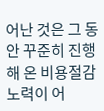어난 것은 그 동안 꾸준히 진행해 온 비용절감 노력이 어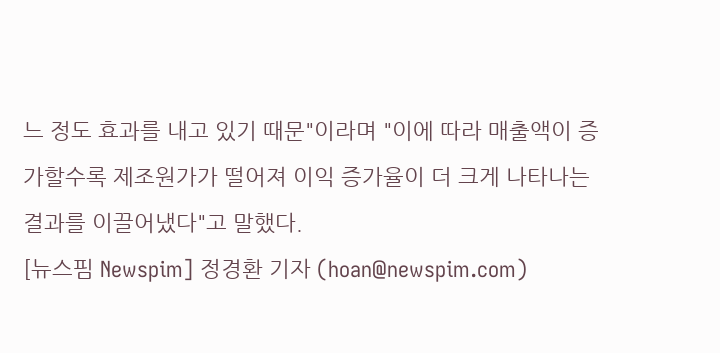느 정도 효과를 내고 있기 때문"이라며 "이에 따라 매출액이 증가할수록 제조원가가 떨어져 이익 증가율이 더 크게 나타나는 결과를 이끌어냈다"고 말했다.
[뉴스핌 Newspim] 정경환 기자 (hoan@newspim.com)